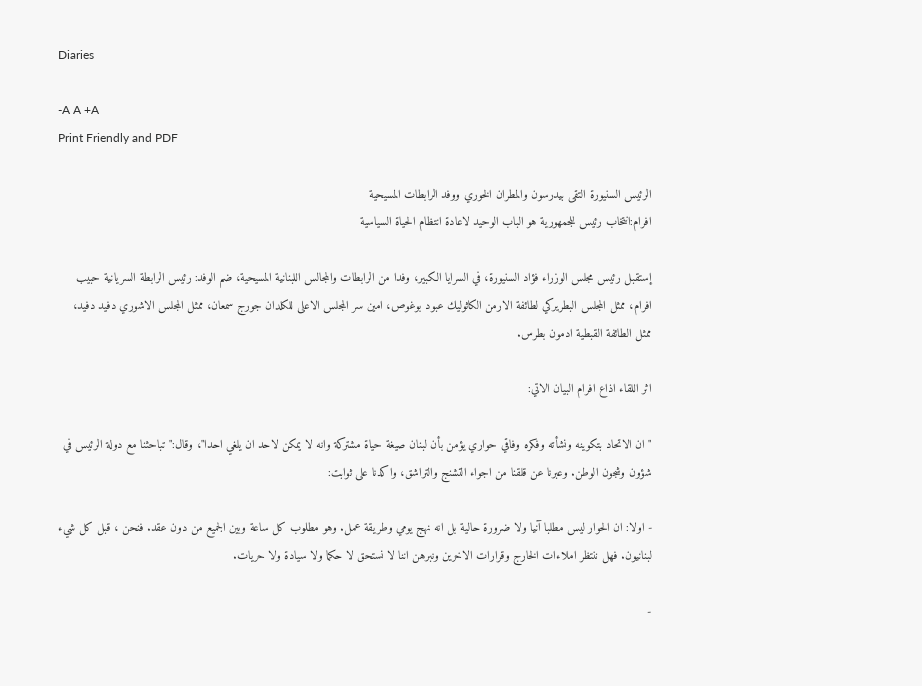Diaries

-A A +A
Print Friendly and PDF

الرئيس السنيورة التقى بيدرسون والمطران الخوري ووفد الرابطات المسيحية
افرام:انتخاب رئيس للجمهورية هو الباب الوحيد لاعادة انتظام الحياة السياسية

إستقبل رئيس مجلس الوزراء فؤاد السنيورة، في السرايا الكبير، وفدا من الرابطات والمجالس اللبنانية المسيحية، ضم الوفد: رئيس الرابطة السريانية حبيب افرام، ممثل المجلس البطريركي لطائفة الارمن الكاثوليك عبود بوغوص، امين سر المجلس الاعلى للكلدان جورج سمعان، ممثل المجلس الاشوري دفيد دفيد، ممثل الطائفة القبطية ادمون بطرس.

اثر اللقاء اذاع افرام البيان الاتي:

"ان الاتحاد بتكوينه ونشأته وفكره وفاقي حواري يؤمن بأن لبنان صيغة حياة مشتركة وانه لا يمكن لاحد ان يلغي احدا"، وقال:" تباحثنا مع دولة الرئيس في شؤون وشجون الوطن. وعبرنا عن قلقنا من اجواء التشنج والتراشق، واكدنا على ثوابت:

- اولا: ان الحوار ليس مطلبا آنيا ولا ضرورة حالية بل انه نهج يومي وطريقة عمل. وهو مطلوب كل ساعة وبين الجميع من دون عقد. فنحن ، قبل كل شيء لبنانيون. فهل ننتظر املاءات الخارج وقرارات الاخرين ونبرهن اننا لا نستحق لا حكما ولا سيادة ولا حريات.

-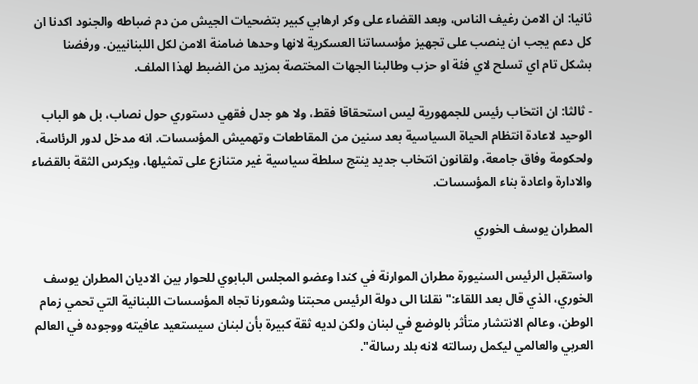ثانيا: ان الامن رغيف الناس، وبعد القضاء على وكر ارهابي كبير بتضحيات الجيش من دم ضباطه والجنود اكدنا ان كل دعم يجب ان ينصب على تجهيز مؤسساتنا العسكرية لانها وحدها ضامنة الامن لكل اللبنانيين. ورفضنا بشكل تام اي تسلح لاي فئة او حزب وطالبنا الجهات المختصة بمزيد من الضبط لهذا الملف.

- ثالثا: ان انتخاب رئيس للجمهورية ليس استحقاقا فقط، ولا هو جدل فقهي دستوري حول نصاب، بل هو الباب الوحيد لاعادة انتظام الحياة السياسية بعد سنين من المقاطعات وتهميش المؤسسات. انه مدخل لدور الرئاسة، ولحكومة وفاق جامعة، ولقانون انتخاب جديد ينتج سلطة سياسية غير متنازع على تمثيلها، ويكرس الثقة بالقضاء والادارة واعادة بناء المؤسسات.

المطران يوسف الخوري

واستقبل الرئيس السنيورة مطران الموارنة في كندا وعضو المجلس البابوي للحوار بين الاديان المطران يوسف الخوري، الذي قال بعد اللقاء:" نقلنا الى دولة الرئيس محبتنا وشعورنا تجاه المؤسسات اللبنانية التي تحمي زمام الوطن، وعالم الانتشار متأثر بالوضع في لبنان ولكن لديه ثقة كبيرة بأن لبنان سيستعيد عافيته ووجوده في العالم العربي والعالمي ليكمل رسالته لانه بلد رسالة".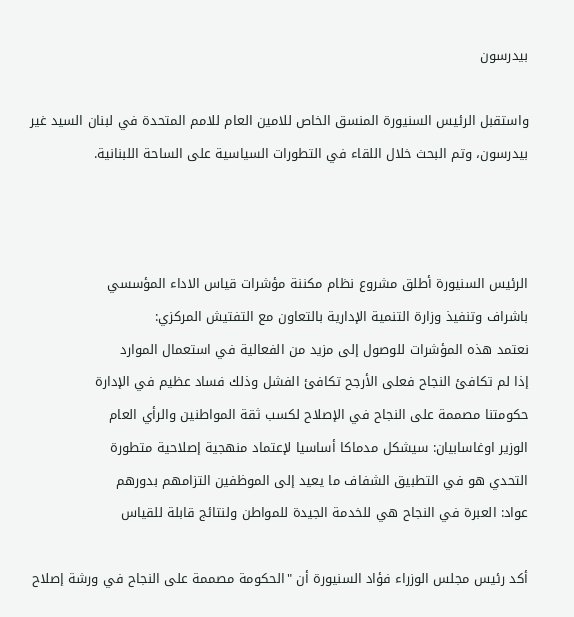بيدرسون

واستقبل الرئيس السنيورة المنسق الخاص للامين العام للامم المتحدة في لبنان السيد غير بيدرسون، وتم البحث خلال اللقاء في التطورات السياسية على الساحة اللبنانية.



الرئيس السنيورة أطلق مشروع نظام مكننة مؤشرات قياس الاداء المؤسسي
باشراف وتنفيذ وزارة التنمية الإدارية بالتعاون مع التفتيش المركزي:
نعتمد هذه المؤشرات للوصول إلى مزيد من الفعالية في استعمال الموارد
إذا لم تكافئ النجاح فعلى الأرجح تكافئ الفشل وذلك فساد عظيم في الإدارة
حكومتنا مصممة على النجاح في الإصلاح لكسب ثقة المواطنين والرأي العام
الوزير اوغاسابيان: سيشكل مدماكا أساسيا لإعتماد منهجية إصلاحية متطورة
التحدي هو في التطبيق الشفاف ما يعيد إلى الموظفين التزامهم بدورهم
عواد: العبرة في النجاح هي للخدمة الجيدة للمواطن ولنتائج قابلة للقياس

أكد رئيس مجلس الوزراء فؤاد السنيورة أن "الحكومة مصممة على النجاح في ورشة إصلاح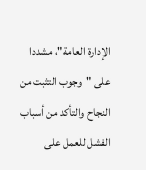الإدارة العامة"، مشددا على "وجوب التثبت من النجاح والتأكد من أسباب الفشل للعمل على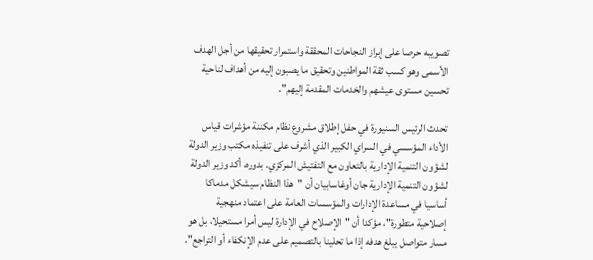تصويبه حرصا على إبراز النجاحات المحققة واستمرار تحقيقها من أجل الهدف الأسمى وهو كسب ثقة المواطنين وتحقيق ما يصبون إليه من أهداف لناحية تحسين مستوى عيشهم والخدمات المقدمة إليهم".

تحدث الرئيس السنيورة في حفل إطلاق مشروع نظام مكننة مؤشرات قياس الأداء المؤسسي في السراي الكبير الذي أشرف على تنفيذه مكتب وزير الدولة لشؤون التنمية الإدارية بالتعاون مع التفتيش المركزي. بدوره، أكد وزير الدولة لشؤون التنمية الإدارية جان أوغاسابيان أن "هذا النظام سيشكل مدماكا أساسيا في مساعدة الإدارات والمؤسسات العامة على اعتماد منهجية إصلاحية متطورة"، مؤكدا أن "الإصلاح في الإدارة ليس أمرا مستحيلا، بل هو مسار متواصل يبلغ هدفه إذا ما تحلينا بالتصميم على عدم الإنكفاء أو التراجع".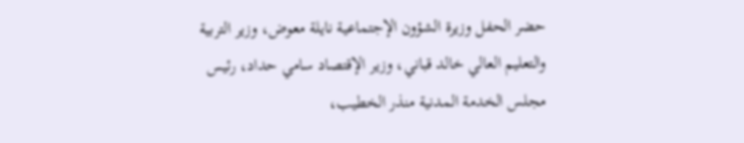حضر الحفل وزيرة الشؤون الإجتماعية نايلة معوض، وزير التربية والتعليم العالي خالد قباني، وزير الإقتصاد سامي حداد، رئيس مجلس الخدمة المدنية منذر الخطيب،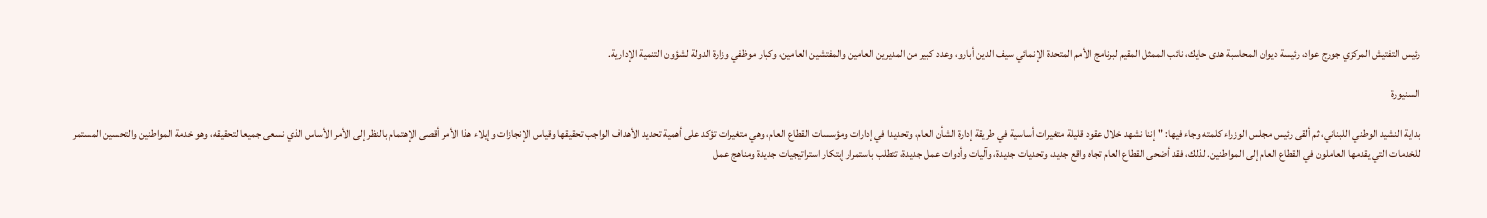رئيس التفتيش المركزي جورج عواد، رئيسة ديوان المحاسبة هدى حايك، نائب الممثل المقيم لبرنامج الأمم المتحدة الإنمائي سيف الدين أبارو، وعدد كبير من المديرين العامين والمفتشين العامين، وكبار موظفي وزارة الدولة لشؤون التنمية الإدارية.

السنيورة

بداية النشيد الوطني اللبناني، ثم ألقى رئيس مجلس الوزراء كلمته وجاء فيها: "إننا نشهد خلال عقود قليلة متغيرات أساسية في طريقة إدارة الشأن العام، وتحديدا في إدارات ومؤسسات القطاع العام، وهي متغيرات تؤكد على أهمية تحديد الأهداف الواجب تحقيقها وقياس الإنجازات وإيلاء هذا الأمر أقصى الإهتمام بالنظر إلى الأمر الأساس الذي نسعى جميعا لتحقيقه، وهو خدمة المواطنين والتحسين المستمر للخدمات التي يقدمها العاملون في القطاع العام إلى المواطنين. لذلك، فقد أضحى القطاع العام تجاه واقع جديد، وتحديات جديدة، وآليات وأدوات عمل جديدة، تتطلب باستمرار إبتكار استراتيجيات جديدة ومناهج عمل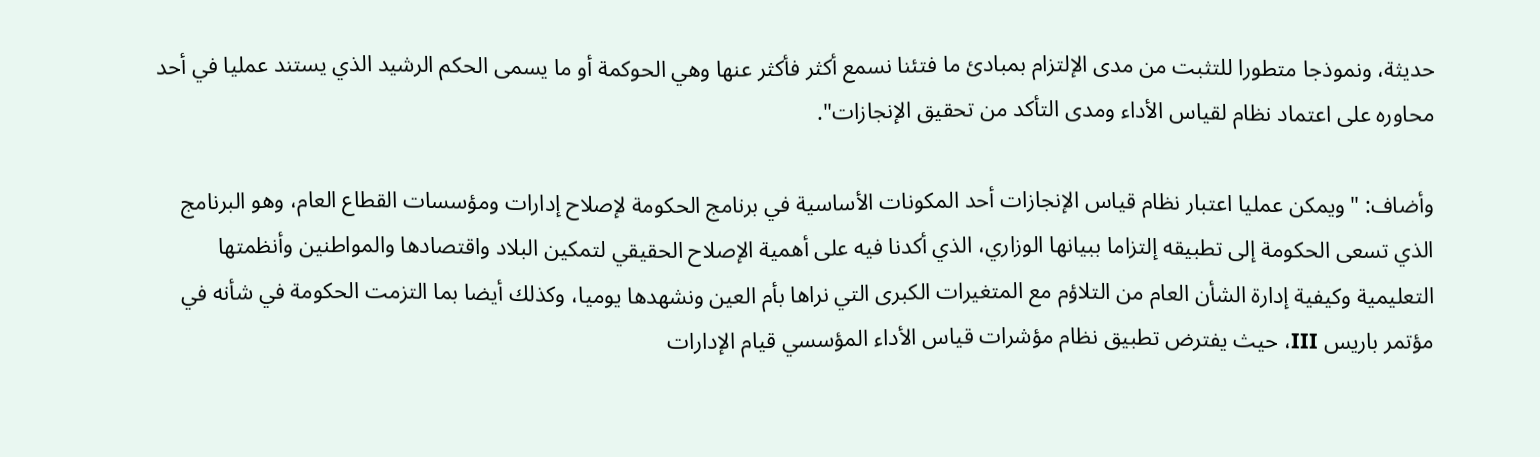حديثة، ونموذجا متطورا للتثبت من مدى الإلتزام بمبادئ ما فتئنا نسمع أكثر فأكثر عنها وهي الحوكمة أو ما يسمى الحكم الرشيد الذي يستند عمليا في أحد محاوره على اعتماد نظام لقياس الأداء ومدى التأكد من تحقيق الإنجازات".

وأضاف: "ويمكن عمليا اعتبار نظام قياس الإنجازات أحد المكونات الأساسية في برنامج الحكومة لإصلاح إدارات ومؤسسات القطاع العام، وهو البرنامج الذي تسعى الحكومة إلى تطبيقه إلتزاما ببيانها الوزاري، الذي أكدنا فيه على أهمية الإصلاح الحقيقي لتمكين البلاد واقتصادها والمواطنين وأنظمتها التعليمية وكيفية إدارة الشأن العام من التلاؤم مع المتغيرات الكبرى التي نراها بأم العين ونشهدها يوميا، وكذلك أيضا بما التزمت الحكومة في شأنه في مؤتمر باريس III، حيث يفترض تطبيق نظام مؤشرات قياس الأداء المؤسسي قيام الإدارات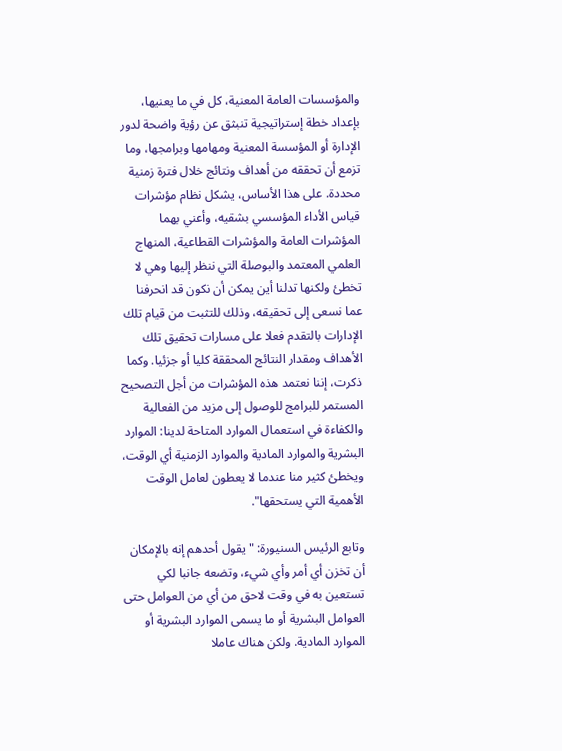والمؤسسات العامة المعنية، كل في ما يعنيها، بإعداد خطة إستراتيجية تنبثق عن رؤية واضحة لدور الإدارة أو المؤسسة المعنية ومهامها وبرامجها، وما تزمع أن تحققه من أهداف ونتائج خلال فترة زمنية محددة. على هذا الأساس، يشكل نظام مؤشرات قياس الأداء المؤسسي بشقيه، وأعني بهما المؤشرات العامة والمؤشرات القطاعية، المنهاج العلمي المعتمد والبوصلة التي ننظر إليها وهي لا تخطئ ولكنها تدلنا أين يمكن أن نكون قد انحرفنا عما نسعى إلى تحقيقه، وذلك للتثبت من قيام تلك الإدارات بالتقدم فعلا على مسارات تحقيق تلك الأهداف ومقدار النتائج المحققة كليا أو جزئيا. وكما ذكرت، إننا نعتمد هذه المؤشرات من أجل التصحيح المستمر للبرامج للوصول إلى مزيد من الفعالية والكفاءة في استعمال الموارد المتاحة لدينا: الموارد البشرية والموارد المادية والموارد الزمنية أي الوقت، ويخطئ كثير منا عندما لا يعطون لعامل الوقت الأهمية التي يستحقها".

وتابع الرئيس السنيورة: "يقول أحدهم إنه بالإمكان أن تخزن أي أمر وأي شيء، وتضعه جانبا لكي تستعين به في وقت لاحق من أي من العوامل حتى العوامل البشرية أو ما يسمى الموارد البشرية أو الموارد المادية. ولكن هناك عاملا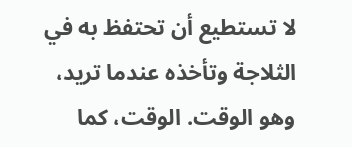لا تستطيع أن تحتفظ به في الثلاجة وتأخذه عندما تريد، وهو الوقت. الوقت، كما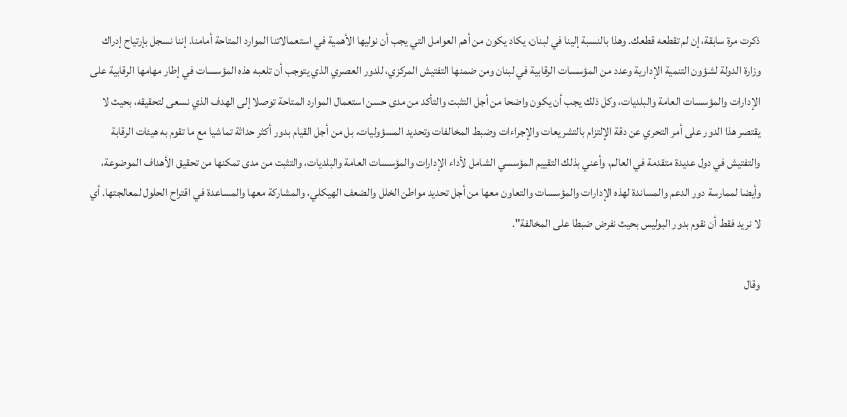ذكرت مرة سابقة، إن لم تقطعه قطعك. وهذا بالنسبة إلينا في لبنان، يكاد يكون من أهم العوامل التي يجب أن نوليها الأهمية في استعمالاتنا الموارد المتاحة أمامنا. إننا نسجل بإرتياح إدراك وزارة الدولة لشؤون التنمية الإدارية وعدد من المؤسسات الرقابية في لبنان ومن ضمنها التفتيش المركزي، للدور العصري الذي يتوجب أن تلعبه هذه المؤسسات في إطار مهامها الرقابية على الإدارات والمؤسسات العامة والبلديات، وكل ذلك يجب أن يكون واضحا من أجل التثبت والتأكد من مدى حسن استعمال الموارد المتاحة توصلا إلى الهدف الذي نسعى لتحقيقه، بحيث لا يقتصر هذا الدور على أمر التحري عن دقة الإلتزام بالتشريعات والإجراءات وضبط المخالفات وتحديد المسؤوليات، بل من أجل القيام بدور أكثر حداثة تماشيا مع ما تقوم به هيئات الرقابة والتفتيش في دول عديدة متقدمة في العالم، وأعني بذلك التقييم المؤسسي الشامل لأداء الإدارات والمؤسسات العامة والبلديات، والتثبت من مدى تمكنها من تحقيق الأهداف الموضوعة، وأيضا لممارسة دور الدعم والمساندة لهذه الإدارات والمؤسسات والتعاون معها من أجل تحديد مواطن الخلل والضعف الهيكلي، والمشاركة معها والمساعدة في اقتراح الحلول لمعالجتها. أي لا نريد فقط أن نقوم بدور البوليس بحيث نفرض ضبطا على المخالفة".

وقال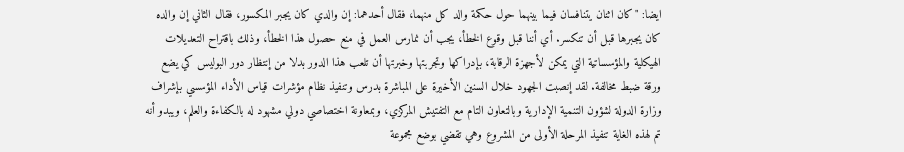ايضا: "كان اثنان يتنافسان فيما بينهما حول حكمة والد كل منهما، فقال أحدهما: إن والدي كان يجبر المكسور، فقال الثاني إن والده كان يجبرها قبل أن تنكسر. أي أننا قبل وقوع الخطأ، يجب أن نمارس العمل في منع حصول هذا الخطأ، وذلك باقتراح التعديلات الهيكلية والمؤسساتية التي يمكن لأجهزة الرقابة، بإدراكها وتجربتها وخبرتها أن تلعب هذا الدور بدلا من إنتظار دور البوليس كي يضع ورقة ضبط مخالفة. لقد إنصبت الجهود خلال السنين الأخيرة على المباشرة بدرس وتنفيذ نظام مؤشرات قياس الأداء المؤسسي بإشراف وزارة الدولة لشؤون التنمية الإدارية وبالتعاون التام مع التفتيش المركزي، وبمعاونة اختصاصي دولي مشهود له بالكفاءة والعلم، ويبدو أنه تم لهذه الغاية تنفيذ المرحلة الأولى من المشروع وهي تقضي بوضع مجموعة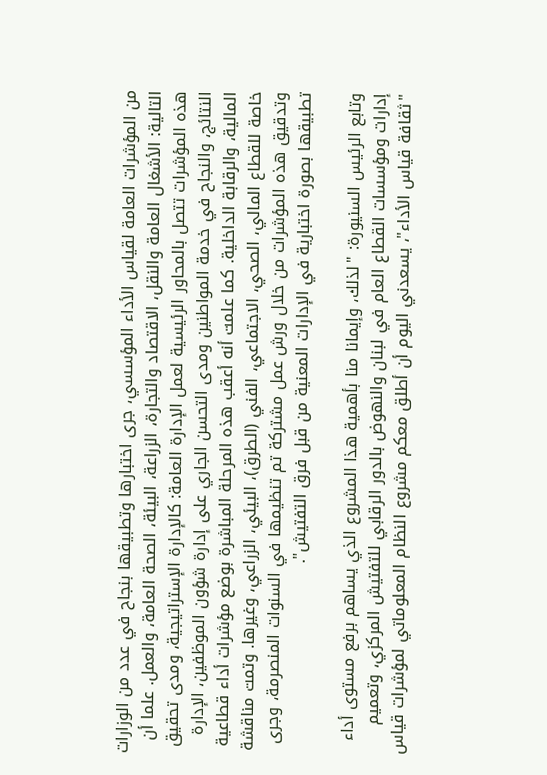من المؤشرات العامة لقياس الأداء المؤسسي، جرى اختبارها وتطبيقها بنجاح في عدد من الوزارات التالية: الأشغال العامة والنقل، الاقتصاد والتجارة، الزراعة، البيئة، الصحة العامة، والعمل. علما أن هذه المؤشرات تتصل بالمحاور الرئيسية لعمل الإدارة العامة: كالإدارة الإستراتيجية، ومدى تحقيق النتائج، والنجاح في خدمة المواطنين ومدى التحسن الجاري على إدارة شؤون الموظفين، الإدارة المالية، والرقابة الداخلية. كما علمت أنه أعقب هذه المرحلة المباشرة بوضع مؤشرات أداء قطاعية خاصة للقطاع المالي، الصحي، الاجتماعي، الفني (الطرق)، البيئي، الزراعي، وغيرها. وتمت مناقشة وتدقيق هذه المؤشرات من خلال ورش عمل مشتركة تم تنظيمها في السنوات المنصرمة، وجرى تطبيقها بصورة اختبارية في الإدارات المعنية من قبل فرق التفتيش".

وتابع الرئيس السنيورة: "لذلك، وإيمانا منا بأهمية هذا المشروع الذي يساهم برفع مستوى أداء إدارات ومؤسسات القطاع العام في لبنان والنهوض بالدور الرقابي للتفتيش المركزي، وتعميم "ثقافة قياس الأداء"، يسعدني اليوم أن أطلق معكم مشروع النظام المعلوماتي لمؤشرات قياس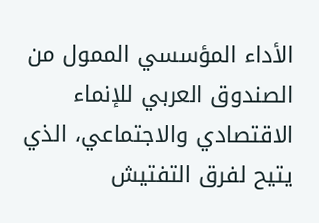الأداء المؤسسي الممول من الصندوق العربي للإنماء الاقتصادي والاجتماعي، الذي يتيح لفرق التفتيش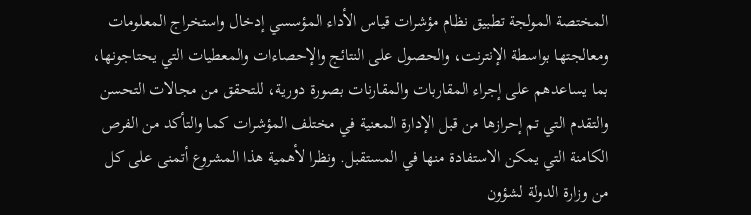المختصة المولجة تطبيق نظام مؤشرات قياس الأداء المؤسسي إدخال واستخراج المعلومات ومعالجتها بواسطة الإنترنت، والحصول على النتائج والإحصاءات والمعطيات التي يحتاجونها، بما يساعدهم على إجراء المقاربات والمقارنات بصورة دورية، للتحقق من مجالات التحسن والتقدم التي تم إحرازها من قبل الإدارة المعنية في مختلف المؤشرات كما والتأكد من الفرص الكامنة التي يمكن الاستفادة منها في المستقبل. ونظرا لأهمية هذا المشروع أتمنى على كل من وزارة الدولة لشؤون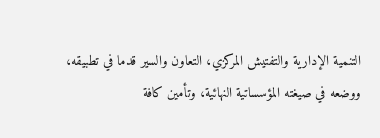التنمية الإدارية والتفتيش المركزي، التعاون والسير قدما في تطبيقه، ووضعه في صيغته المؤسساتية النهائية، وتأمين كافة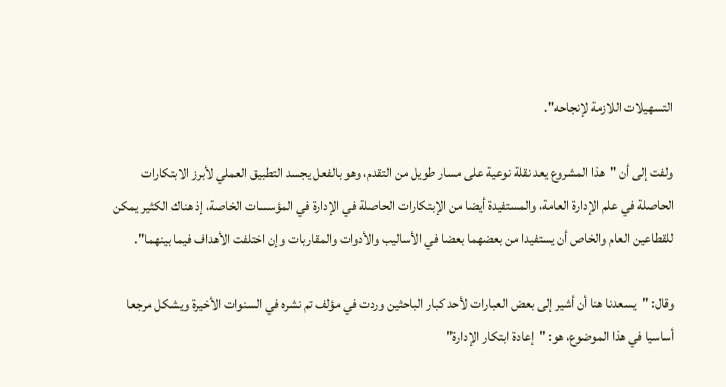التسهيلات اللازمة لإنجاحه".

ولفت إلى أن "هذا المشروع يعد نقلة نوعية على مسار طويل من التقدم، وهو بالفعل يجسد التطبيق العملي لأبرز الابتكارات الحاصلة في علم الإدارة العامة، والمستفيدة أيضا من الإبتكارات الحاصلة في الإدارة في المؤسسات الخاصة، إذ هناك الكثير يمكن للقطاعين العام والخاص أن يستفيدا من بعضهما بعضا في الأساليب والأدوات والمقاربات وإن اختلفت الأهداف فيما بينهما".

وقال: "يسعدنا هنا أن أشير إلى بعض العبارات لأحد كبار الباحثين وردت في مؤلف تم نشره في السنوات الأخيرة ويشكل مرجعا أساسيا في هذا الموضوع، هو: "إعادة ابتكار الإدارة"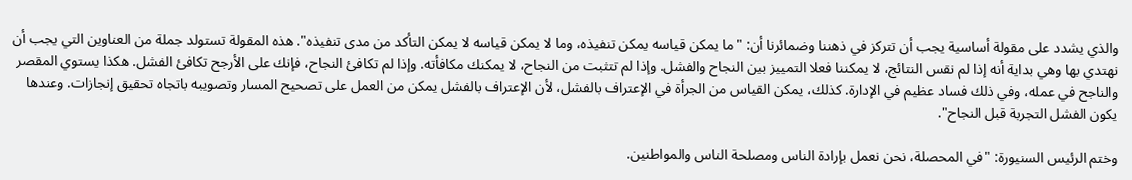والذي يشدد على مقولة أساسية يجب أن تتركز في ذهننا وضمائرنا أن: "ما يمكن قياسه يمكن تنفيذه، وما لا يمكن قياسه لا يمكن التأكد من مدى تنفيذه". هذه المقولة تستولد جملة من العناوين التي يجب أن نهتدي بها وهي بداية أنه إذا لم نقس النتائج، لا يمكننا فعلا التمييز بين النجاح والفشل. وإذا لم تتثبت من النجاح، لا يمكنك مكافأته. وإذا لم تكافئ النجاح، فإنك على الأرجح تكافئ الفشل. هكذا يستوي المقصر والناجح في عمله، وفي ذلك فساد عظيم في الإدارة. كذلك، يمكن القياس من الجرأة في الإعتراف بالفشل، لأن الإعتراف بالفشل يمكن من العمل على تصحيح المسار وتصويبه باتجاه تحقيق إنجازات. وعندها يكون الفشل التجربة قبل النجاح".

وختم الرئيس السنيورة: "في المحصلة، نحن نعمل بإرادة الناس ومصلحة الناس والمواطنين.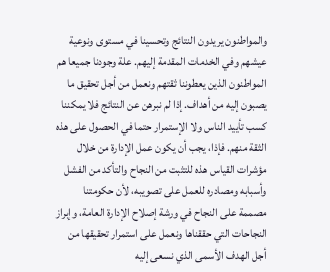والمواطنون يريدون النتائج وتحسينا في مستوى ونوعية عيشهم وفي الخدمات المقدمة إليهم. علة وجودنا جميعا هم المواطنون الذين يعطوننا ثقتهم ونعمل من أجل تحقيق ما يصبون إليه من أهداف. إذا لم نبرهن عن النتائج فلا يمكننا كسب تأييد الناس ولا الإستمرار حتما في الحصول على هذه الثقة منهم. فإذا، يجب أن يكون عمل الإدارة من خلال مؤشرات القياس هذه للتثبت من النجاح والتأكد من الفشل وأسبابه ومصادره للعمل على تصويبه، لأن حكومتنا مصممة على النجاح في ورشة إصلاح الإدارة العامة، وإبراز النجاحات التي حققناها ونعمل على استمرار تحقيقها من أجل الهدف الأسمى الذي نسعى إليه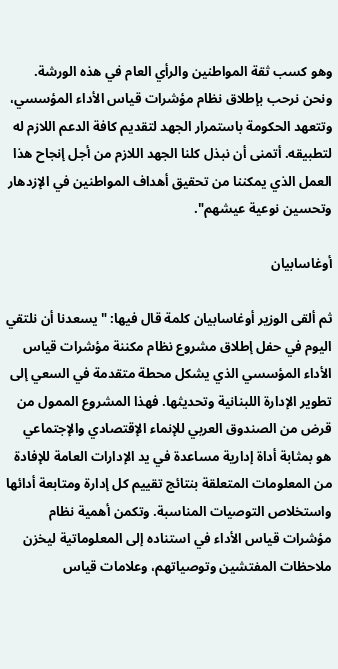وهو كسب ثقة المواطنين والرأي العام في هذه الورشة. ونحن نرحب بإطلاق نظام مؤشرات قياس الأداء المؤسسي، وتتعهد الحكومة باستمرار الجهد لتقديم كافة الدعم اللازم له لتطبيقه. أتمنى أن نبذل كلنا الجهد اللازم من أجل إنجاح هذا العمل الذي يمكننا من تحقيق أهداف المواطنين في الإزدهار وتحسين نوعية عيشهم".

أوغاسابيان

ثم ألقى الوزير أوغاسابيان كلمة قال فيها: "يسعدنا أن نلتقي اليوم في حفل إطلاق مشروع نظام مكننة مؤشرات قياس الأداء المؤسسي الذي يشكل محطة متقدمة في السعي إلى تطوير الإدارة اللبنانية وتحديثها. فهذا المشروع الممول من قرض من الصندوق العربي للإنماء الإقتصادي والإجتماعي هو بمثابة أداة إدارية مساعدة في يد الإدارات العامة للإفادة من المعلومات المتعلقة بنتائج تقييم كل إدارة ومتابعة أدائها واستخلاص التوصيات المناسبة. وتكمن أهمية نظام مؤشرات قياس الأداء في استناده إلى المعلوماتية ليخزن ملاحظات المفتشين وتوصياتهم، وعلامات قياس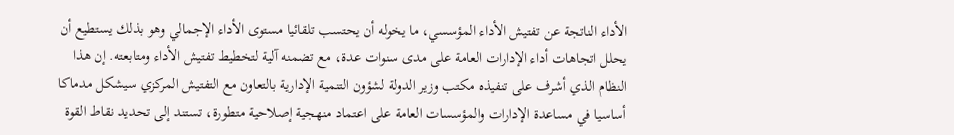الأداء الناتجة عن تفتيش الأداء المؤسسي، ما يخوله أن يحتسب تلقائيا مستوى الأداء الإجمالي وهو بذلك يستطيع أن يحلل اتجاهات أداء الإدارات العامة على مدى سنوات عدة، مع تضمنه آلية لتخطيط تفتيش الأداء ومتابعته. إن هذا النظام الذي أشرف على تنفيذه مكتب وزير الدولة لشؤون التنمية الإدارية بالتعاون مع التفتيش المركزي سيشكل مدماكا أساسيا في مساعدة الإدارات والمؤسسات العامة على اعتماد منهجية إصلاحية متطورة، تستند إلى تحديد نقاط القوة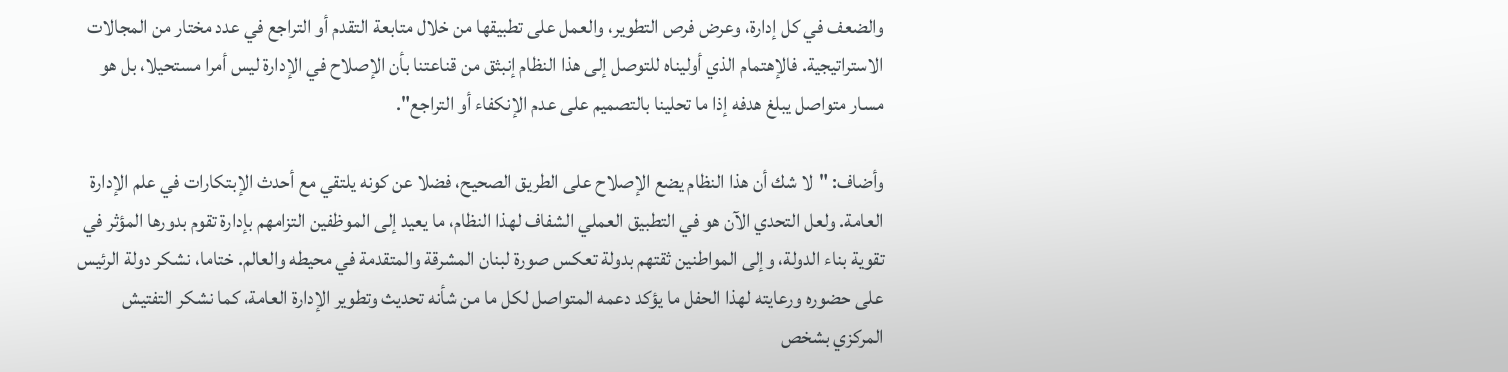والضعف في كل إدارة، وعرض فرص التطوير، والعمل على تطبيقها من خلال متابعة التقدم أو التراجع في عدد مختار من المجالات الاستراتيجية. فالإهتمام الذي أوليناه للتوصل إلى هذا النظام إنبثق من قناعتنا بأن الإصلاح في الإدارة ليس أمرا مستحيلا، بل هو مسار متواصل يبلغ هدفه إذا ما تحلينا بالتصميم على عدم الإنكفاء أو التراجع".

وأضاف: "لا شك أن هذا النظام يضع الإصلاح على الطريق الصحيح، فضلا عن كونه يلتقي مع أحدث الإبتكارات في علم الإدارة العامة. ولعل التحدي الآن هو في التطبيق العملي الشفاف لهذا النظام، ما يعيد إلى الموظفين التزامهم بإدارة تقوم بدورها المؤثر في تقوية بناء الدولة، وإلى المواطنين ثقتهم بدولة تعكس صورة لبنان المشرقة والمتقدمة في محيطه والعالم. ختاما، نشكر دولة الرئيس على حضوره ورعايته لهذا الحفل ما يؤكد دعمه المتواصل لكل ما من شأنه تحديث وتطوير الإدارة العامة، كما نشكر التفتيش المركزي بشخص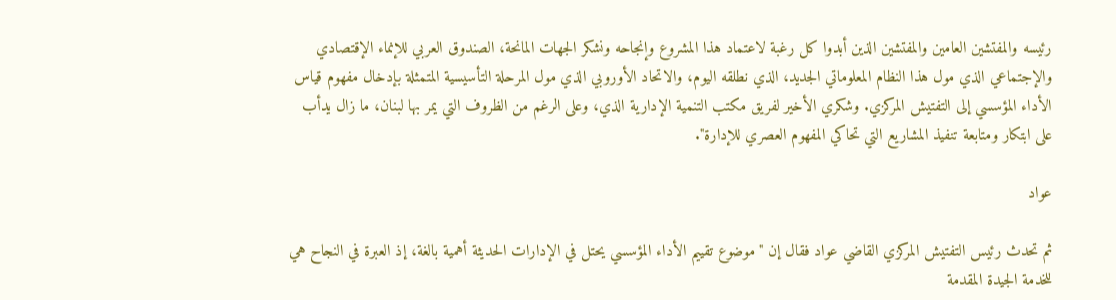رئيسه والمفتشين العامين والمفتشين الذين أبدوا كل رغبة لاعتماد هذا المشروع وإنجاحه ونشكر الجهات المانحة، الصندوق العربي للإنماء الإقتصادي والإجتماعي الذي مول هذا النظام المعلوماتي الجديد، الذي نطلقه اليوم، والاتحاد الأوروبي الذي مول المرحلة التأسيسية المتمثلة بإدخال مفهوم قياس الأداء المؤسسي إلى التفتيش المركزي. وشكري الأخير لفريق مكتب التنمية الإدارية الذي، وعلى الرغم من الظروف التي يمر بها لبنان، ما زال يدأب على ابتكار ومتابعة تنفيذ المشاريع التي تحاكي المفهوم العصري للإدارة".

عواد

ثم تحدث رئيس التفتيش المركزي القاضي عواد فقال إن "موضوع تقييم الأداء المؤسسي يحتل في الإدارات الحديثة أهمية بالغة، إذ العبرة في النجاح هي للخدمة الجيدة المقدمة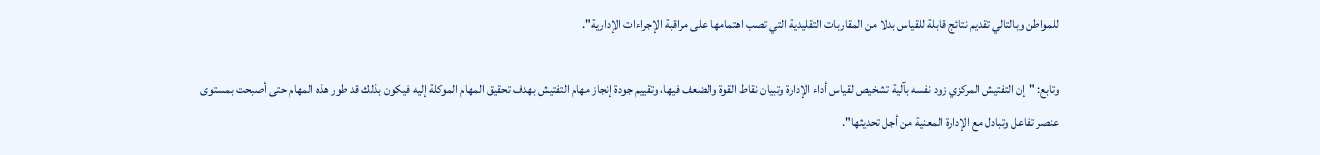للمواطن وبالتالي تقديم نتائج قابلة للقياس بدلا من المقاربات التقليدية التي تصب اهتمامها على مراقبة الإجراءات الإدارية".

وتابع: "إن التفتيش المركزي زود نفسه بآلية تشخيص لقياس أداء الإدارة وتبيان نقاط القوة والضعف فيها، وتقييم جودة إنجاز مهام التفتيش بهدف تحقيق المهام الموكلة إليه فيكون بذلك قد طور هذه المهام حتى أصبحت بمستوى عنصر تفاعل وتبادل مع الإدارة المعنية من أجل تحديثها".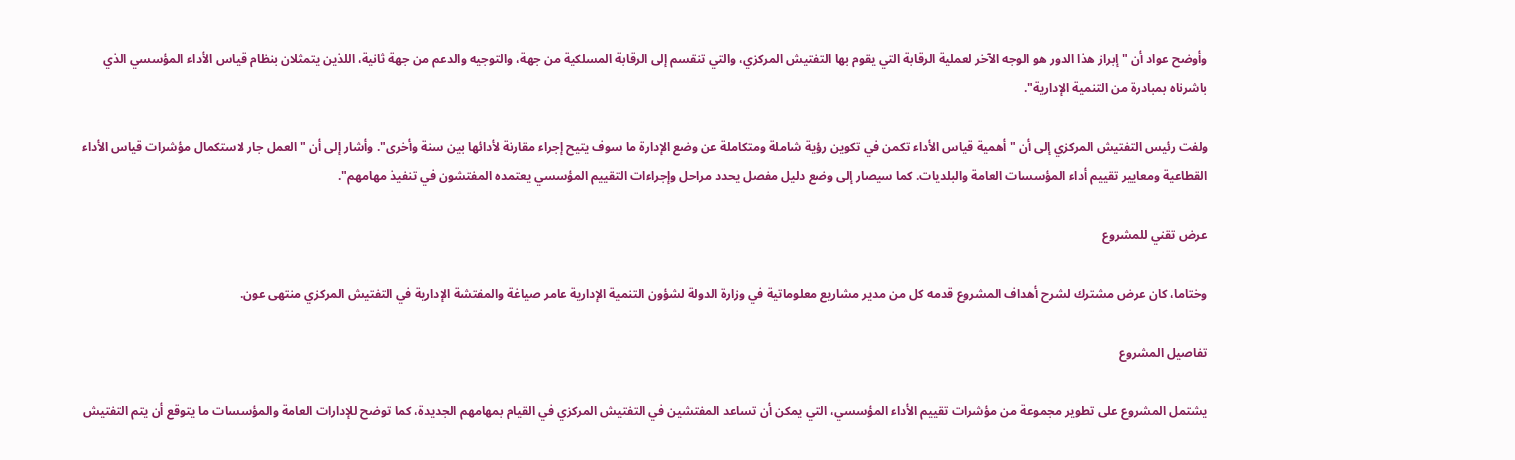وأوضح عواد أن "إبراز هذا الدور هو الوجه الآخر لعملية الرقابة التي يقوم بها التفتيش المركزي، والتي تنقسم إلى الرقابة المسلكية من جهة، والتوجيه والدعم من جهة ثانية، اللذين يتمثلان بنظام قياس الأداء المؤسسي الذي باشرناه بمبادرة من التنمية الإدارية".

ولفت رئيس التفتيش المركزي إلى أن "أهمية قياس الأداء تكمن في تكوين رؤية شاملة ومتكاملة عن وضع الإدارة ما سوف يتيح إجراء مقارنة لأدائها بين سنة وأخرى". وأشار إلى أن "العمل جار لاستكمال مؤشرات قياس الأداء القطاعية ومعايير تقييم أداء المؤسسات العامة والبلديات. كما سيصار إلى وضع دليل مفصل يحدد مراحل وإجراءات التقييم المؤسسي يعتمده المفتشون في تنفيذ مهامهم".

عرض تقني للمشروع

وختاما، كان عرض مشترك لشرح أهداف المشروع قدمه كل من مدير مشاريع معلوماتية في وزارة الدولة لشؤون التنمية الإدارية عامر صياغة والمفتشة الإدارية في التفتيش المركزي منتهى عون.

تفاصيل المشروع

يشتمل المشروع على تطوير مجموعة من مؤشرات تقييم الأداء المؤسسي، التي يمكن أن تساعد المفتشين في التفتيش المركزي في القيام بمهامهم الجديدة، كما توضح للإدارات العامة والمؤسسات ما يتوقع أن يتم التفتيش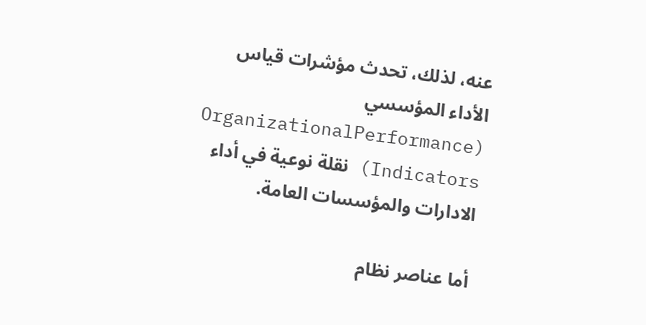عنه، لذلك، تحدث مؤشرات قياس الأداء المؤسسي (OrganizationalPerformance Indicators) نقلة نوعية في أداء الادارات والمؤسسات العامة.

أما عناصر نظام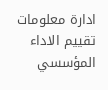ادارة معلومات تقييم الاداء المؤسسي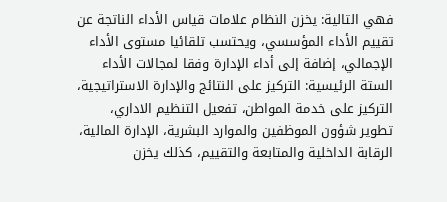فهي التالية: يخزن النظام علامات قياس الأداء الناتجة عن تقييم الأداء المؤسسي، ويحتسب تلقائيا مستوى الأداء الإجمالي، إضافة إلى أداء الإدارة وفقا لمجالات الأداء الستة الرئيسية: التركيز على النتائج والإدارة الاستراتيجية، التركيز على خدمة المواطن، تفعيل التنظيم الاداري، تطوير شؤون الموظفين والموارد البشرية، الإدارة المالية، الرقابة الداخلية والمتابعة والتقييم، كذلك يخزن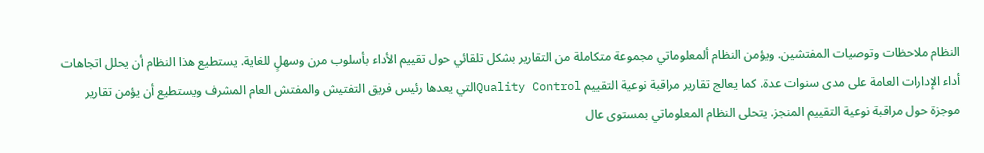النظام ملاحظات وتوصيات المفتشين. ويؤمن النظام ألمعلوماتي مجموعة متكاملة من التقارير بشكل تلقائي حول تقييم الأداء بأسلوب مرن وسهلٍ للغاية. يستطيع هذا النظام أن يحلل اتجاهات أداء الإدارات العامة على مدى سنوات عدة. كما يعالج تقارير مراقبة نوعية التقييم Quality Controlالتي يعدها رئيس فريق التفتيش والمفتش العام المشرف ويستطيع أن يؤمن تقارير موجزة حول مراقبة نوعية التقييم المنجز. يتحلى النظام المعلوماتي بمستوى عال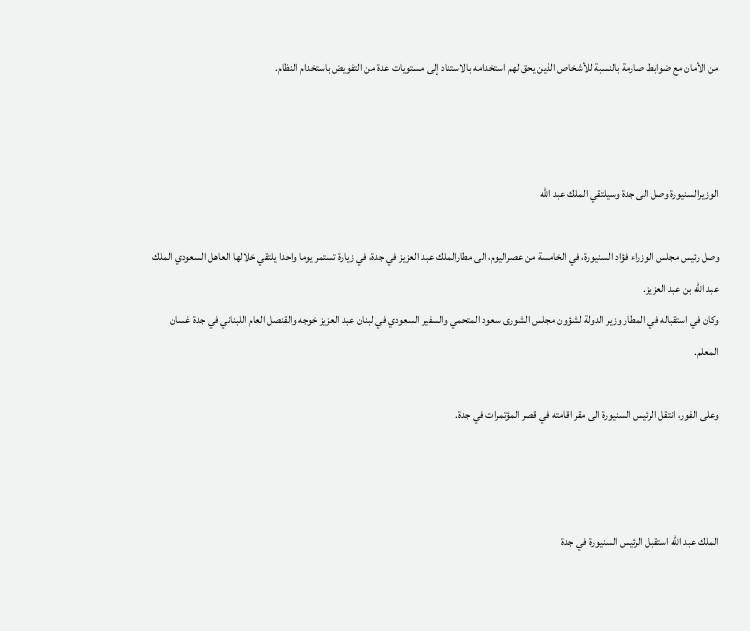من الأمان مع ضوابط صارمة بالنسبة للأشخاص الذين يحق لهم استخدامه بالاستناد إلى مستويات عدة من التفويض باستخدام النظام.



الوزيرالسنيورة وصل الى جدة وسيلتقي الملك عبد الله

وصل رئيس مجلس الوزراء فؤاد السنيورة، في الخامسة من عصراليوم، الى مطارالملك عبد العزيز في جدة، في زيارة تستمر يوما واحدا يلتقي خلالها العاهل السعودي الملك عبد الله بن عبد العزيز.
وكان في استقباله في المطار وزير الدولة لشؤون مجلس الشورى سعود المتحمي والسفير السعودي في لبنان عبد العزيز خوجه والقنصل العام اللبناني في جدة غسان المعلم.

وعلى الفور، انتقل الرئيس السنيورة الى مقر اقامته في قصر المؤتمرات في جدة.



الملك عبد الله استقبل الرئيس السنيورة في جدة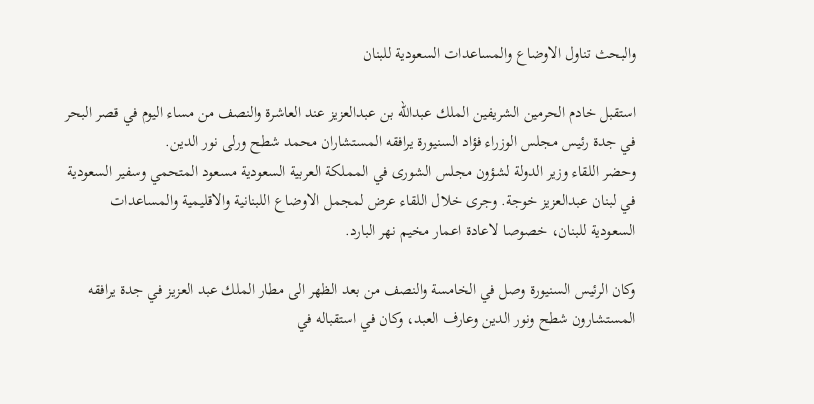والبحث تناول الاوضاع والمساعدات السعودية للبنان

استقبل خادم الحرمين الشريفين الملك عبدالله بن عبدالعزيز عند العاشرة والنصف من مساء اليوم في قصر البحر في جدة رئيس مجلس الوزراء فؤاد السنيورة يرافقه المستشاران محمد شطح ورلى نور الدين.
وحضر اللقاء وزير الدولة لشؤون مجلس الشورى في المملكة العربية السعودية مسعود المتحمي وسفير السعودية في لبنان عبدالعزيز خوجة. وجرى خلال اللقاء عرض لمجمل الاوضاع اللبنانية والاقليمية والمساعدات السعودية للبنان، خصوصا لاعادة اعمار مخيم نهر البارد.

وكان الرئيس السنيورة وصل في الخامسة والنصف من بعد الظهر الى مطار الملك عبد العزيز في جدة يرافقه المستشارون شطح ونور الدين وعارف العبد، وكان في استقباله في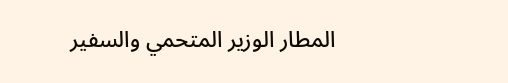المطار الوزير المتحمي والسفير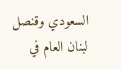السعودي وقنصل لبنان العام في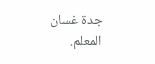جدة غسان المعلم.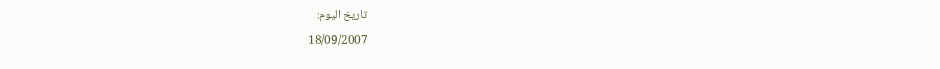تاريخ اليوم:
18/09/2007